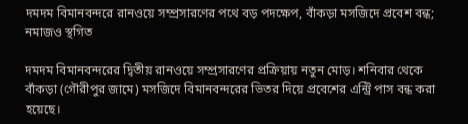দমদম বিমানবন্দরে রানওয়ে সম্প্রসারণের পথে বড় পদক্ষেপ, বাঁকড়া মসজিদে প্রবেশ বন্ধ; নমাজও স্থগিত

দমদম বিমানবন্দরের দ্বিতীয় রানওয়ে সম্প্রসারণের প্রক্রিয়ায় নতুন মোড়। শনিবার থেকে বাঁকড়া (গৌরীপুর জামে) মসজিদে বিমানবন্দরের ভিতর দিয়ে প্রবেশের এন্ট্রি পাস বন্ধ করা হয়েছে।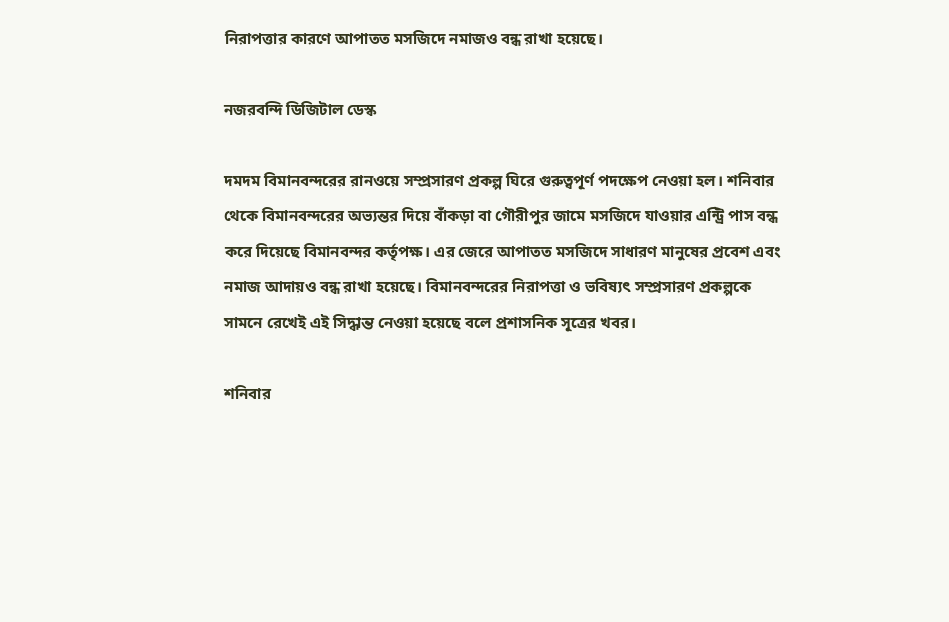নিরাপত্তার কারণে আপাতত মসজিদে নমাজও বন্ধ রাখা হয়েছে।

নজরবন্দি ডিজিটাল ডেস্ক

দমদম বিমানবন্দরের রানওয়ে সম্প্রসারণ প্রকল্প ঘিরে গুরুত্বপূর্ণ পদক্ষেপ নেওয়া হল। শনিবার থেকে বিমানবন্দরের অভ্যন্তর দিয়ে বাঁকড়া বা গৌরীপুর জামে মসজিদে যাওয়ার এন্ট্রি পাস বন্ধ করে দিয়েছে বিমানবন্দর কর্তৃপক্ষ। এর জেরে আপাতত মসজিদে সাধারণ মানুষের প্রবেশ এবং নমাজ আদায়ও বন্ধ রাখা হয়েছে। বিমানবন্দরের নিরাপত্তা ও ভবিষ্যৎ সম্প্রসারণ প্রকল্পকে সামনে রেখেই এই সিদ্ধান্ত নেওয়া হয়েছে বলে প্রশাসনিক সূত্রের খবর।

শনিবার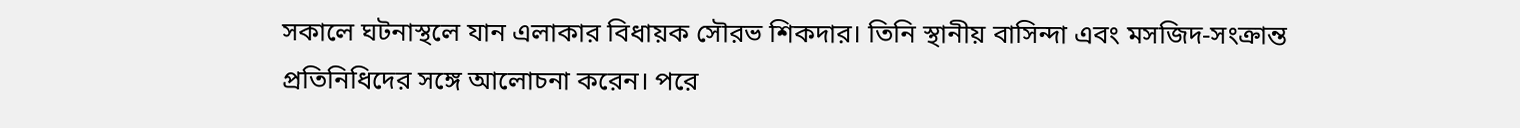সকালে ঘটনাস্থলে যান এলাকার বিধায়ক সৌরভ শিকদার। তিনি স্থানীয় বাসিন্দা এবং মসজিদ-সংক্রান্ত প্রতিনিধিদের সঙ্গে আলোচনা করেন। পরে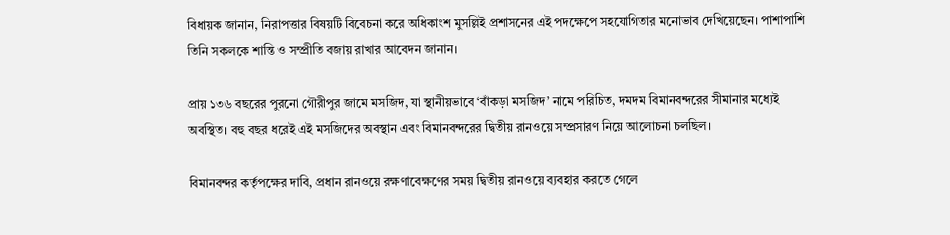বিধায়ক জানান, নিরাপত্তার বিষয়টি বিবেচনা করে অধিকাংশ মুসল্লিই প্রশাসনের এই পদক্ষেপে সহযোগিতার মনোভাব দেখিয়েছেন। পাশাপাশি তিনি সকলকে শান্তি ও সম্প্রীতি বজায় রাখার আবেদন জানান।

প্রায় ১৩৬ বছরের পুরনো গৌরীপুর জামে মসজিদ, যা স্থানীয়ভাবে ‘বাঁকড়া মসজিদ’ নামে পরিচিত, দমদম বিমানবন্দরের সীমানার মধ্যেই অবস্থিত। বহু বছর ধরেই এই মসজিদের অবস্থান এবং বিমানবন্দরের দ্বিতীয় রানওয়ে সম্প্রসারণ নিয়ে আলোচনা চলছিল।

বিমানবন্দর কর্তৃপক্ষের দাবি, প্রধান রানওয়ে রক্ষণাবেক্ষণের সময় দ্বিতীয় রানওয়ে ব্যবহার করতে গেলে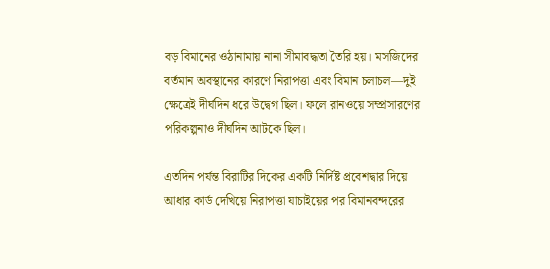বড় বিমানের ওঠানামায় নানা সীমাবদ্ধতা তৈরি হয়। মসজিদের বর্তমান অবস্থানের কারণে নিরাপত্তা এবং বিমান চলাচল—দুই ক্ষেত্রেই দীর্ঘদিন ধরে উদ্বেগ ছিল। ফলে রানওয়ে সম্প্রসারণের পরিকল্পনাও দীর্ঘদিন আটকে ছিল।

এতদিন পর্যন্ত বিরাটির দিকের একটি নির্দিষ্ট প্রবেশদ্বার দিয়ে আধার কার্ড দেখিয়ে নিরাপত্তা যাচাইয়ের পর বিমানবন্দরের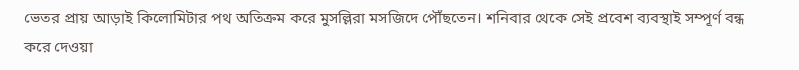ভেতর প্রায় আড়াই কিলোমিটার পথ অতিক্রম করে মুসল্লিরা মসজিদে পৌঁছতেন। শনিবার থেকে সেই প্রবেশ ব্যবস্থাই সম্পূর্ণ বন্ধ করে দেওয়া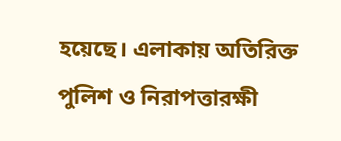হয়েছে। এলাকায় অতিরিক্ত পুলিশ ও নিরাপত্তারক্ষী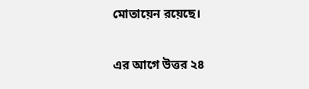মোতায়েন রয়েছে।

এর আগে উত্তর ২৪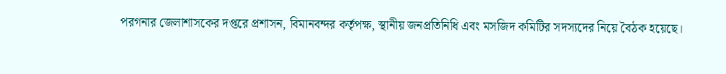পরগনার জেলাশাসকের দপ্তরে প্রশাসন, বিমানবন্দর কর্তৃপক্ষ, স্থানীয় জনপ্রতিনিধি এবং মসজিদ কমিটির সদস্যদের নিয়ে বৈঠক হয়েছে।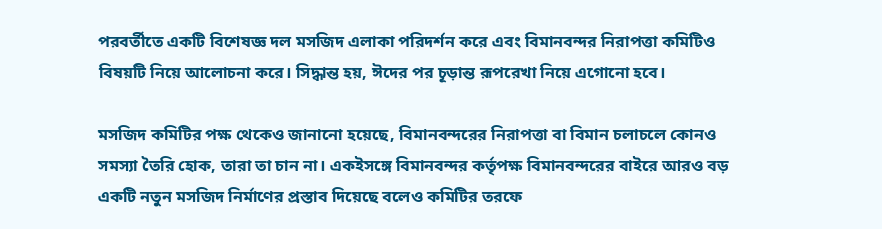পরবর্তীতে একটি বিশেষজ্ঞ দল মসজিদ এলাকা পরিদর্শন করে এবং বিমানবন্দর নিরাপত্তা কমিটিও বিষয়টি নিয়ে আলোচনা করে। সিদ্ধান্ত হয়, ঈদের পর চূড়ান্ত রূপরেখা নিয়ে এগোনো হবে।

মসজিদ কমিটির পক্ষ থেকেও জানানো হয়েছে, বিমানবন্দরের নিরাপত্তা বা বিমান চলাচলে কোনও সমস্যা তৈরি হোক, তারা তা চান না। একইসঙ্গে বিমানবন্দর কর্তৃপক্ষ বিমানবন্দরের বাইরে আরও বড় একটি নতুন মসজিদ নির্মাণের প্রস্তাব দিয়েছে বলেও কমিটির তরফে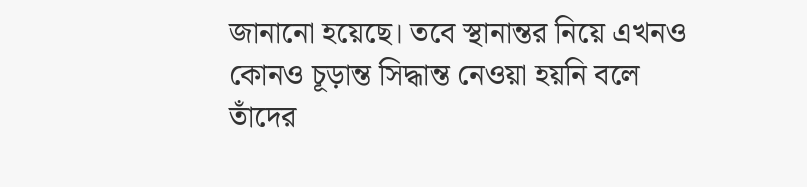জানানো হয়েছে। তবে স্থানান্তর নিয়ে এখনও কোনও চূড়ান্ত সিদ্ধান্ত নেওয়া হয়নি বলে তাঁদের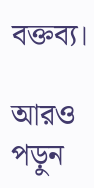বক্তব্য।

আরও পড়ুন